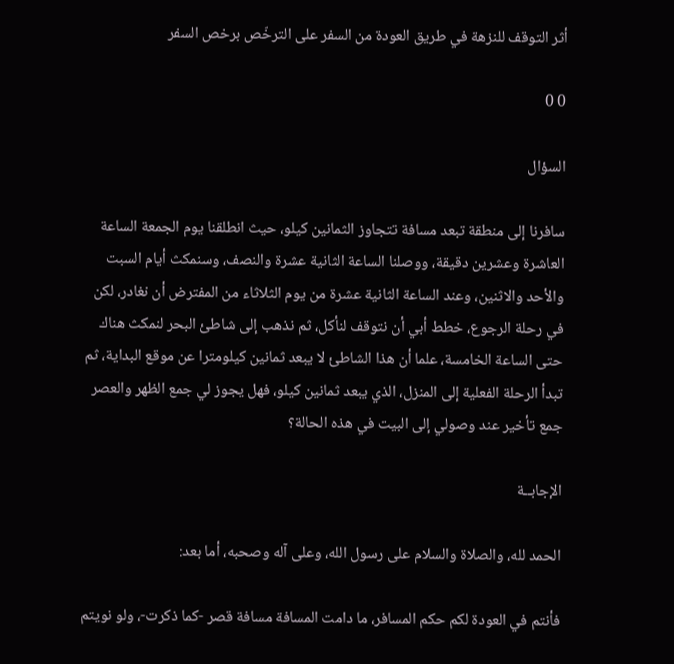أثر التوقف للنزهة في طريق العودة من السفر على الترخّص برخص السفر

0 0

السؤال

سافرنا إلى منطقة تبعد مسافة تتجاوز الثمانين كيلو، حيث انطلقنا يوم الجمعة الساعة العاشرة وعشرين دقيقة، ووصلنا الساعة الثانية عشرة والنصف، وسنمكث أيام السبت والأحد والاثنين، وعند الساعة الثانية عشرة من يوم الثلاثاء من المفترض أن نغادر، لكن في رحلة الرجوع، خطط أبي أن نتوقف لنأكل، ثم نذهب إلى شاطئ البحر لنمكث هناك حتى الساعة الخامسة، علما أن هذا الشاطئ لا يبعد ثمانين كيلومترا عن موقع البداية، ثم تبدأ الرحلة الفعلية إلى المنزل، الذي يبعد ثمانين كيلو، فهل يجوز لي جمع الظهر والعصر جمع تأخير عند وصولي إلى البيت في هذه الحالة؟

الإجابــة

الحمد لله، والصلاة والسلام على رسول الله، وعلى آله وصحبه، أما بعد:

فأنتم في العودة لكم حكم المسافر، ما دامت المسافة مسافة قصر -كما ذكرت-، ولو نويتم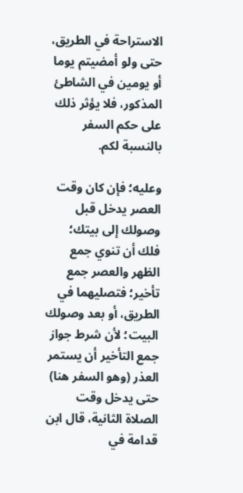الاستراحة في الطريق، حتى ولو أمضيتم يوما أو يومين في الشاطئ المذكور، فلا يؤثر ذلك على حكم السفر بالنسبة لكم.

وعليه؛ فإن كان وقت العصر يدخل قبل وصولك إلى بيتك؛ فلك أن تنوي جمع الظهر والعصر جمع تأخير؛ فتصليهما في الطريق، أو بعد وصولك البيت؛ لأن شرط جواز جمع التأخير أن يستمر العذر (وهو السفر هنا) حتى يدخل وقت الصلاة الثانية، قال ابن قدامة في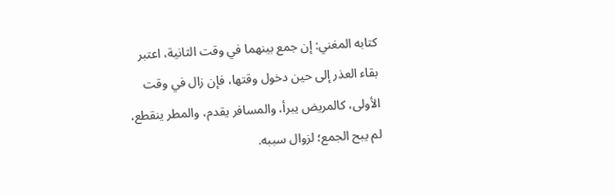كتابه المغني: إن جمع بينهما في وقت الثانية، اعتبر بقاء العذر إلى حين دخول وقتها، فإن زال في وقت الأولى، كالمريض يبرأ، والمسافر يقدم، والمطر ينقطع، لم يبح الجمع؛ لزوال سببه.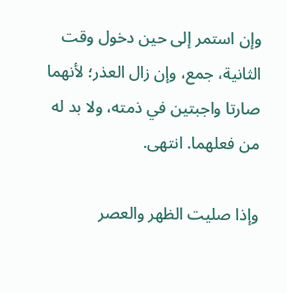وإن استمر إلى حين دخول وقت الثانية، جمع، وإن زال العذر؛ لأنهما صارتا واجبتين في ذمته، ولا بد له من فعلهما. انتهى.

وإذا صليت الظهر والعصر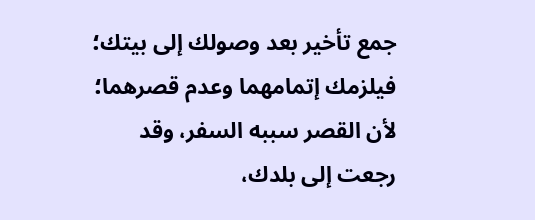جمع تأخير بعد وصولك إلى بيتك؛ فيلزمك إتمامهما وعدم قصرهما؛ لأن القصر سببه السفر، وقد رجعت إلى بلدك،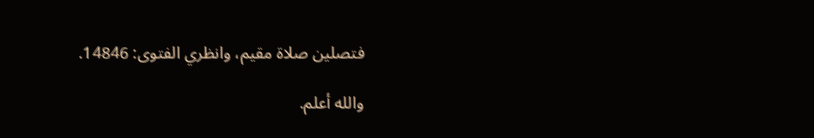فتصلين صلاة مقيم، وانظري الفتوى: 14846.

والله أعلم.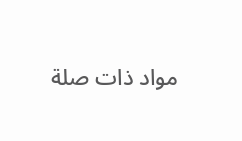مواد ذات صلة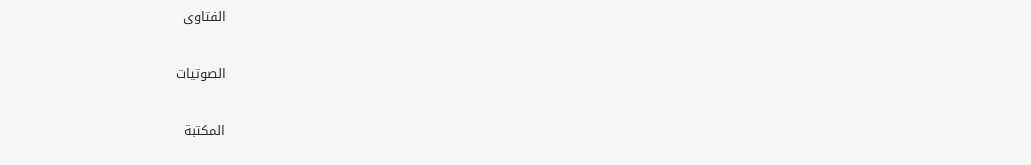الفتاوى

الصوتيات

المكتبة